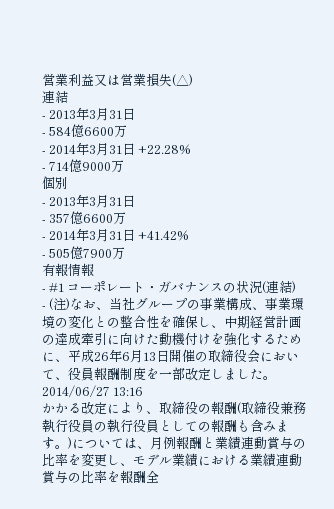営業利益又は営業損失(△)
連結
- 2013年3月31日
- 584億6600万
- 2014年3月31日 +22.28%
- 714億9000万
個別
- 2013年3月31日
- 357億6600万
- 2014年3月31日 +41.42%
- 505億7900万
有報情報
- #1 コーポレート・ガバナンスの状況(連結)
- (注)なお、当社グループの事業構成、事業環境の変化との整合性を確保し、中期経営計画の達成牽引に向けた動機付けを強化するために、平成26年6月13日開催の取締役会において、役員報酬制度を一部改定しました。2014/06/27 13:16
かかる改定により、取締役の報酬(取締役兼務執行役員の執行役員としての報酬も含みます。)については、月例報酬と業績連動賞与の比率を変更し、モデル業績における業績連動賞与の比率を報酬全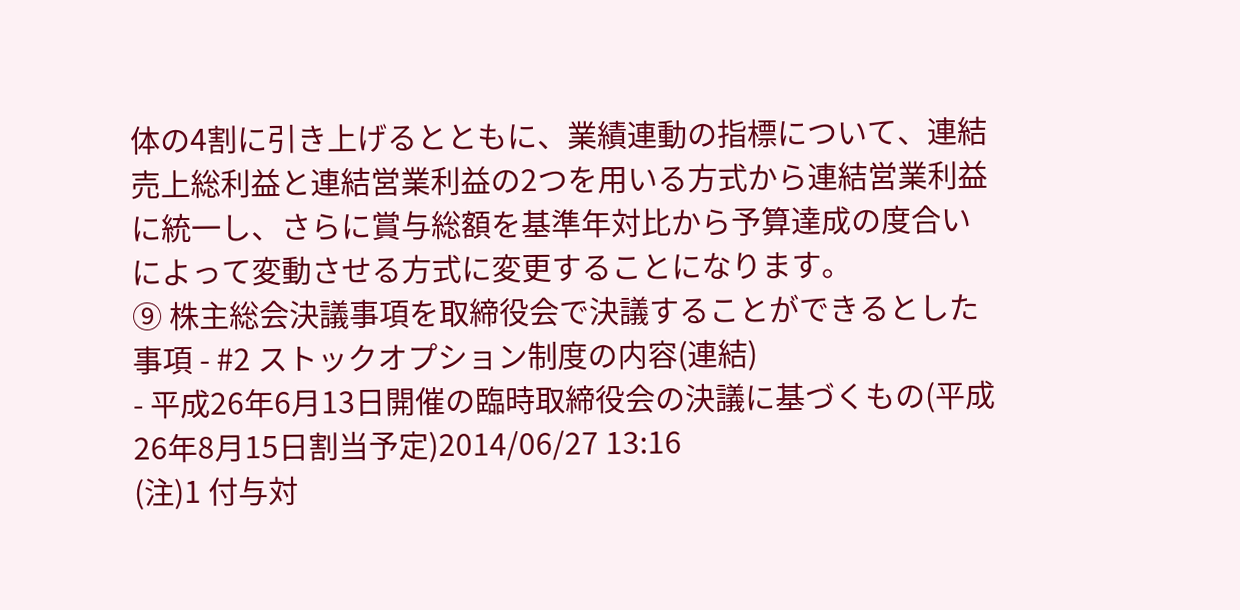体の4割に引き上げるとともに、業績連動の指標について、連結売上総利益と連結営業利益の2つを用いる方式から連結営業利益に統一し、さらに賞与総額を基準年対比から予算達成の度合いによって変動させる方式に変更することになります。
⑨ 株主総会決議事項を取締役会で決議することができるとした事項 - #2 ストックオプション制度の内容(連結)
- 平成26年6月13日開催の臨時取締役会の決議に基づくもの(平成26年8月15日割当予定)2014/06/27 13:16
(注)1 付与対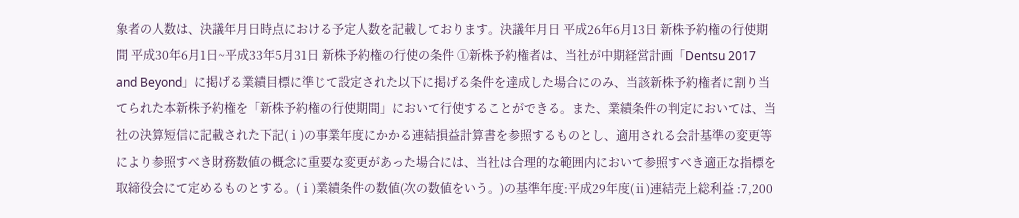象者の人数は、決議年月日時点における予定人数を記載しております。決議年月日 平成26年6月13日 新株予約権の行使期間 平成30年6月1日~平成33年5月31日 新株予約権の行使の条件 ①新株予約権者は、当社が中期経営計画「Dentsu 2017 and Beyond」に掲げる業績目標に準じて設定された以下に掲げる条件を達成した場合にのみ、当該新株予約権者に割り当てられた本新株予約権を「新株予約権の行使期間」において行使することができる。また、業績条件の判定においては、当社の決算短信に記載された下記(ⅰ)の事業年度にかかる連結損益計算書を参照するものとし、適用される会計基準の変更等により参照すべき財務数値の概念に重要な変更があった場合には、当社は合理的な範囲内において参照すべき適正な指標を取締役会にて定めるものとする。(ⅰ)業績条件の数値(次の数値をいう。)の基準年度:平成29年度(ⅱ)連結売上総利益 :7,200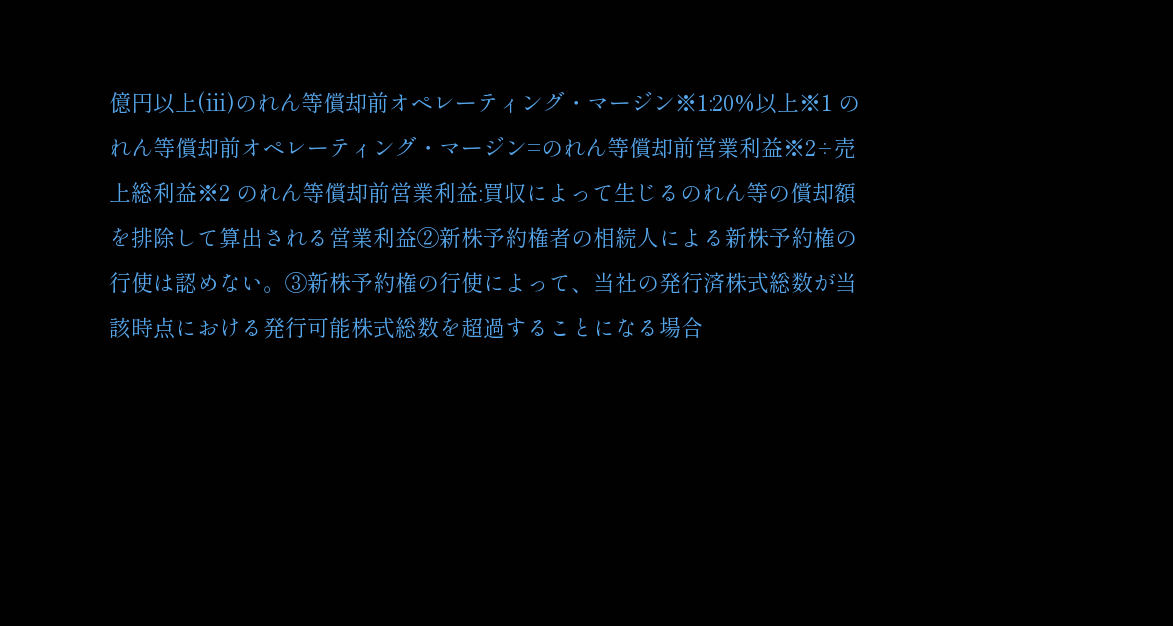億円以上(ⅲ)のれん等償却前オペレーティング・マージン※1:20%以上※1 のれん等償却前オペレーティング・マージン=のれん等償却前営業利益※2÷売上総利益※2 のれん等償却前営業利益:買収によって生じるのれん等の償却額を排除して算出される営業利益②新株予約権者の相続人による新株予約権の行使は認めない。③新株予約権の行使によって、当社の発行済株式総数が当該時点における発行可能株式総数を超過することになる場合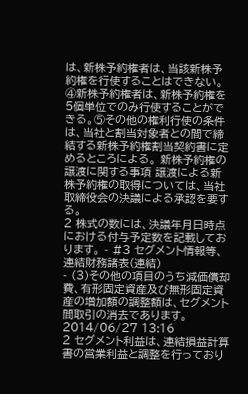は、新株予約権者は、当該新株予約権を行使することはできない。④新株予約権者は、新株予約権を5個単位でのみ行使することができる。⑤その他の権利行使の条件は、当社と割当対象者との間で締結する新株予約権割当契約書に定めるところによる。 新株予約権の譲渡に関する事項 譲渡による新株予約権の取得については、当社取締役会の決議による承認を要する。
2 株式の数には、決議年月日時点における付与予定数を記載しております。 - #3 セグメント情報等、連結財務諸表(連結)
- (3)その他の項目のうち減価償却費、有形固定資産及び無形固定資産の増加額の調整額は、セグメント間取引の消去であります。2014/06/27 13:16
2 セグメント利益は、連結損益計算書の営業利益と調整を行っており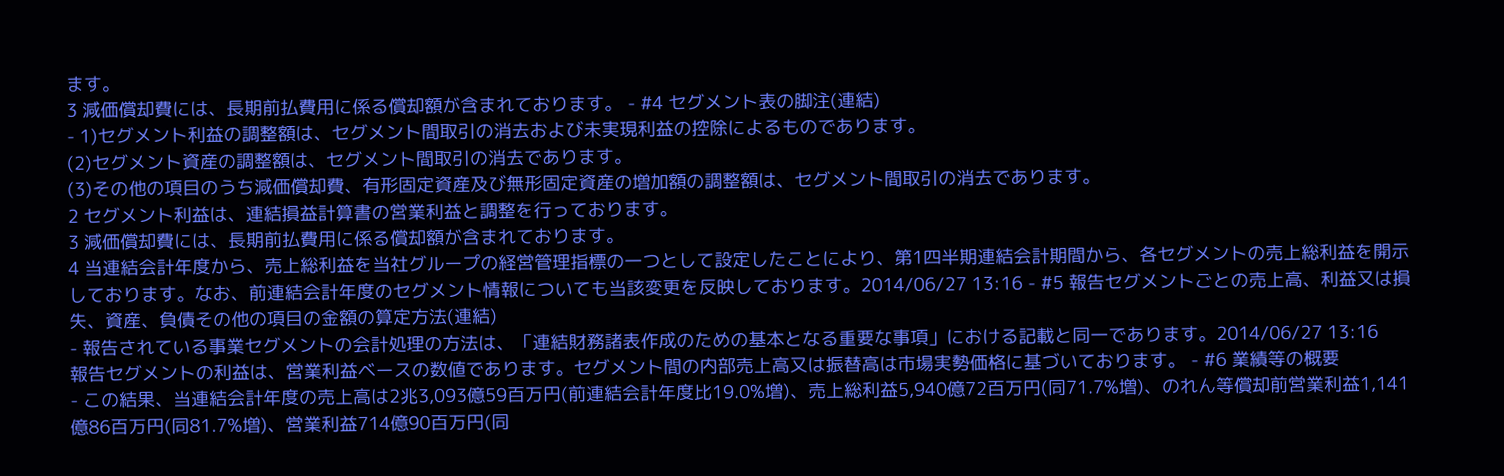ます。
3 減価償却費には、長期前払費用に係る償却額が含まれております。 - #4 セグメント表の脚注(連結)
- 1)セグメント利益の調整額は、セグメント間取引の消去および未実現利益の控除によるものであります。
(2)セグメント資産の調整額は、セグメント間取引の消去であります。
(3)その他の項目のうち減価償却費、有形固定資産及び無形固定資産の増加額の調整額は、セグメント間取引の消去であります。
2 セグメント利益は、連結損益計算書の営業利益と調整を行っております。
3 減価償却費には、長期前払費用に係る償却額が含まれております。
4 当連結会計年度から、売上総利益を当社グループの経営管理指標の一つとして設定したことにより、第1四半期連結会計期間から、各セグメントの売上総利益を開示しております。なお、前連結会計年度のセグメント情報についても当該変更を反映しております。2014/06/27 13:16 - #5 報告セグメントごとの売上高、利益又は損失、資産、負債その他の項目の金額の算定方法(連結)
- 報告されている事業セグメントの会計処理の方法は、「連結財務諸表作成のための基本となる重要な事項」における記載と同一であります。2014/06/27 13:16
報告セグメントの利益は、営業利益ベースの数値であります。セグメント間の内部売上高又は振替高は市場実勢価格に基づいております。 - #6 業績等の概要
- この結果、当連結会計年度の売上高は2兆3,093億59百万円(前連結会計年度比19.0%増)、売上総利益5,940億72百万円(同71.7%増)、のれん等償却前営業利益1,141億86百万円(同81.7%増)、営業利益714億90百万円(同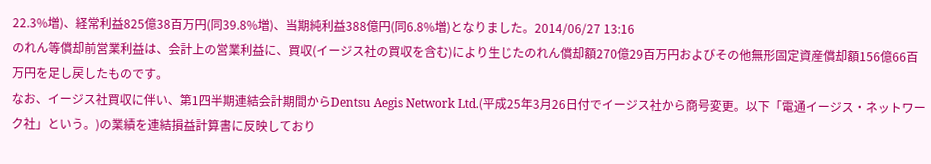22.3%増)、経常利益825億38百万円(同39.8%増)、当期純利益388億円(同6.8%増)となりました。2014/06/27 13:16
のれん等償却前営業利益は、会計上の営業利益に、買収(イージス社の買収を含む)により生じたのれん償却額270億29百万円およびその他無形固定資産償却額156億66百万円を足し戻したものです。
なお、イージス社買収に伴い、第1四半期連結会計期間からDentsu Aegis Network Ltd.(平成25年3月26日付でイージス社から商号変更。以下「電通イージス・ネットワーク社」という。)の業績を連結損益計算書に反映しており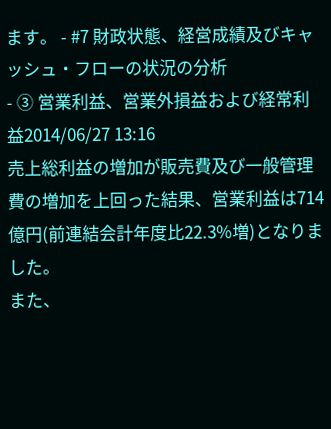ます。 - #7 財政状態、経営成績及びキャッシュ・フローの状況の分析
- ③ 営業利益、営業外損益および経常利益2014/06/27 13:16
売上総利益の増加が販売費及び一般管理費の増加を上回った結果、営業利益は714億円(前連結会計年度比22.3%増)となりました。
また、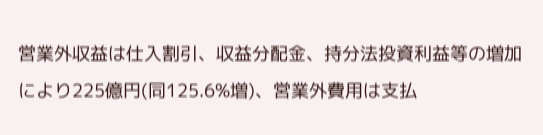営業外収益は仕入割引、収益分配金、持分法投資利益等の増加により225億円(同125.6%増)、営業外費用は支払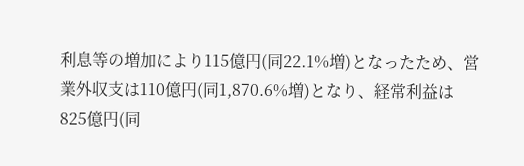利息等の増加により115億円(同22.1%増)となったため、営業外収支は110億円(同1,870.6%増)となり、経常利益は825億円(同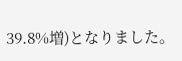39.8%増)となりました。